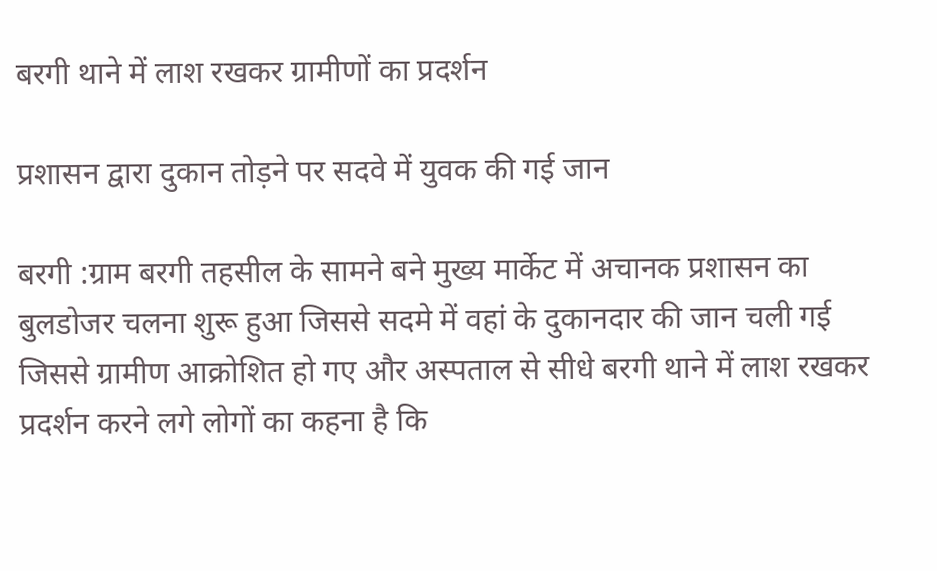बरगी थाने में लाश रखकर ग्रामीणों का प्रदर्शन

प्रशासन द्वारा दुकान तोड़ने पर सदवे में युवक की गई जान

बरगी :ग्राम बरगी तहसील के सामने बने मुख्य मार्केट में अचानक प्रशासन का बुलडोजर चलना शुरू हुआ जिससे सदमे में वहां के दुकानदार की जान चली गई जिससे ग्रामीण आक्रोशित हो गए और अस्पताल से सीधे बरगी थाने में लाश रखकर प्रदर्शन करने लगे लोगों का कहना है कि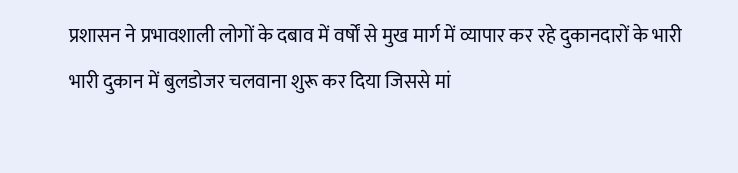प्रशासन ने प्रभावशाली लोगों के दबाव में वर्षों से मुख मार्ग में व्यापार कर रहे दुकानदारों के भारी भारी दुकान में बुलडोजर चलवाना शुरू कर दिया जिससे मां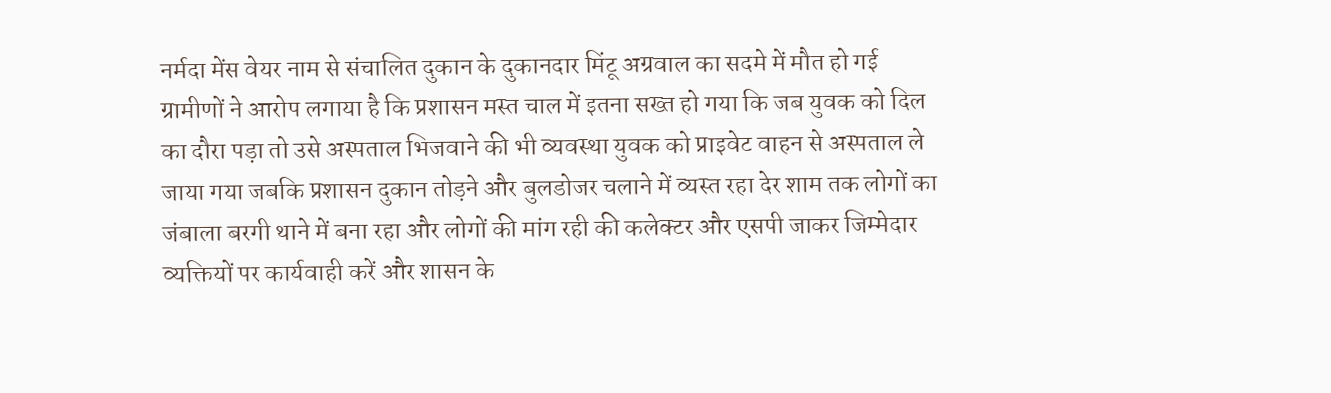नर्मदा मेंस वेयर नाम से संचालित दुकान के दुकानदार मिंटू अग्रवाल का सदमे में मौत हो गई ग्रामीणों ने आरोप लगाया है कि प्रशासन मस्त चाल में इतना सख्त हो गया कि जब युवक को दिल का दौरा पड़ा तो उसे अस्पताल भिजवाने की भी व्यवस्था युवक को प्राइवेट वाहन से अस्पताल ले जाया गया जबकि प्रशासन दुकान तोड़ने और बुलडोजर चलाने में व्यस्त रहा देर शाम तक लोगों का जंबाला बरगी थाने में बना रहा और लोगों की मांग रही की कलेक्टर और एसपी जाकर जिम्मेदार व्यक्तियों पर कार्यवाही करें और शासन के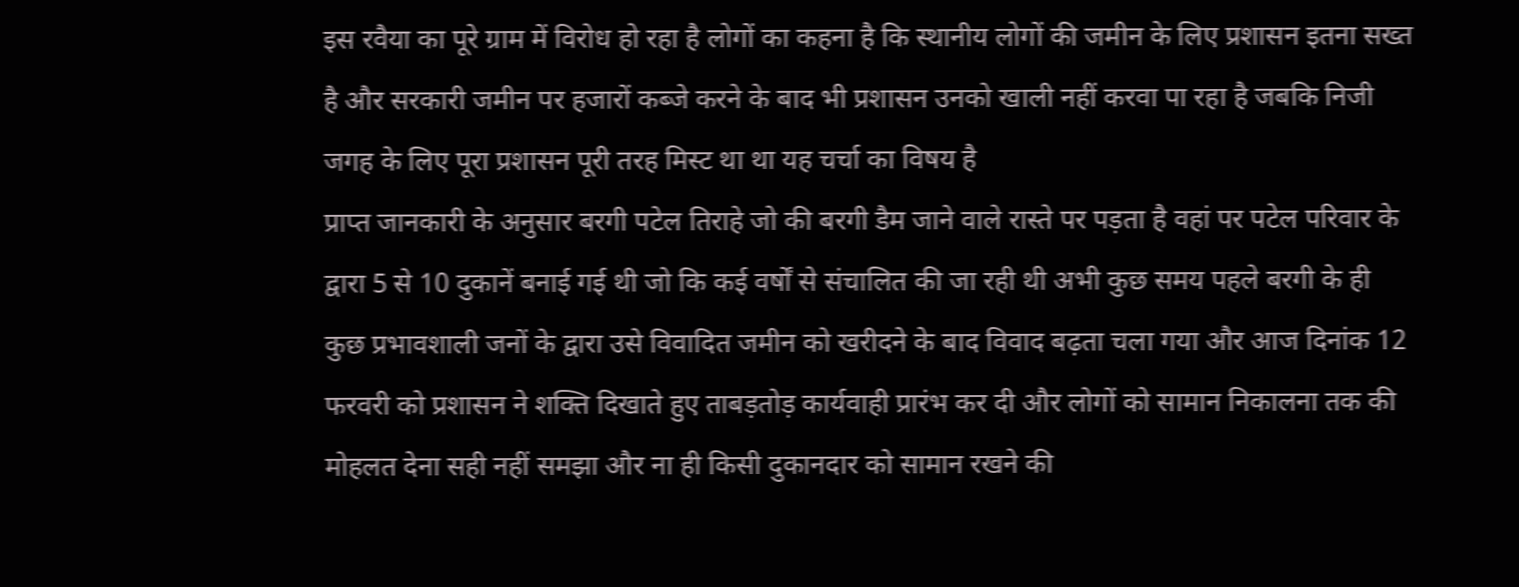इस रवैया का पूरे ग्राम में विरोध हो रहा है लोगों का कहना है कि स्थानीय लोगों की जमीन के लिए प्रशासन इतना सख्त है और सरकारी जमीन पर हजारों कब्जे करने के बाद भी प्रशासन उनको खाली नहीं करवा पा रहा है जबकि निजी जगह के लिए पूरा प्रशासन पूरी तरह मिस्ट था था यह चर्चा का विषय है
प्राप्त जानकारी के अनुसार बरगी पटेल तिराहे जो की बरगी डैम जाने वाले रास्ते पर पड़ता है वहां पर पटेल परिवार के द्वारा 5 से 10 दुकानें बनाई गई थी जो कि कई वर्षों से संचालित की जा रही थी अभी कुछ समय पहले बरगी के ही कुछ प्रभावशाली जनों के द्वारा उसे विवादित जमीन को खरीदने के बाद विवाद बढ़ता चला गया और आज दिनांक 12 फरवरी को प्रशासन ने शक्ति दिखाते हुए ताबड़तोड़ कार्यवाही प्रारंभ कर दी और लोगों को सामान निकालना तक की मोहलत देना सही नहीं समझा और ना ही किसी दुकानदार को सामान रखने की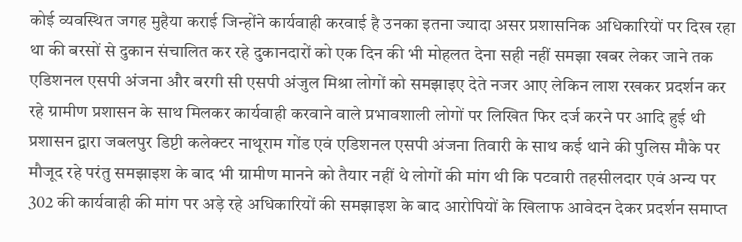कोई व्यवस्थित जगह मुहैया कराई जिन्होंने कार्यवाही करवाई है उनका इतना ज्यादा असर प्रशासनिक अधिकारियों पर दिख रहा था की बरसों से दुकान संचालित कर रहे दुकानदारों को एक दिन की भी मोहलत देना सही नहीं समझा खबर लेकर जाने तक एडिशनल एसपी अंजना और बरगी सी एसपी अंजुल मिश्रा लोगों को समझाइए देते नजर आए लेकिन लाश रखकर प्रदर्शन कर रहे ग्रामीण प्रशासन के साथ मिलकर कार्यवाही करवाने वाले प्रभावशाली लोगों पर लिखित फिर दर्ज करने पर आदि हुई थी
प्रशासन द्वारा जबलपुर डिप्टी कलेक्टर नाथूराम गोंड एवं एडिशनल एसपी अंजना तिवारी के साथ कई थाने की पुलिस मौके पर मौजूद रहे परंतु समझाइश के बाद भी ग्रामीण मानने को तैयार नहीं थे लोगों की मांग थी कि पटवारी तहसीलदार एवं अन्य पर 302 की कार्यवाही की मांग पर अड़े रहे अधिकारियों की समझाइश के बाद आरोपियों के खिलाफ आवेदन देकर प्रदर्शन समाप्त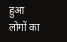हुआ
लोगों का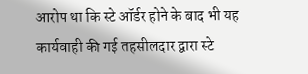आरोप था कि स्टे ऑर्डर होने के बाद भी यह कार्यवाही की गई तहसीलदार द्वारा स्टे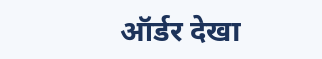ऑर्डर देखा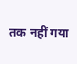तक नहीं गया